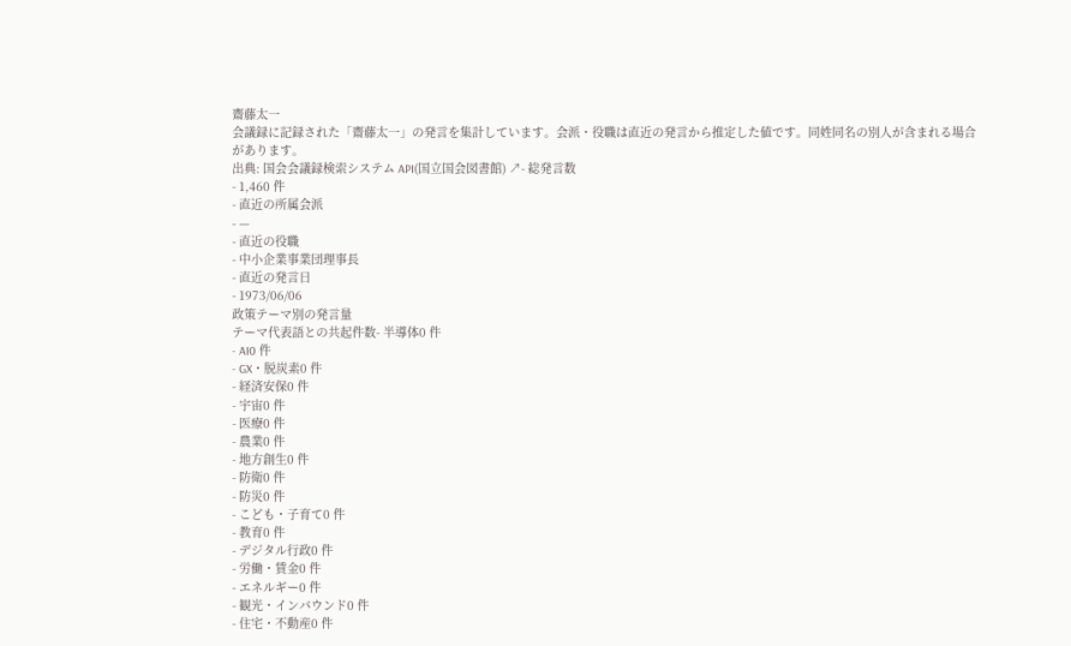齋藤太一
会議録に記録された「齋藤太一」の発言を集計しています。会派・役職は直近の発言から推定した値です。同姓同名の別人が含まれる場合があります。
出典: 国会会議録検索システム API(国立国会図書館) ↗- 総発言数
- 1,460 件
- 直近の所属会派
- —
- 直近の役職
- 中小企業事業団理事長
- 直近の発言日
- 1973/06/06
政策テーマ別の発言量
テーマ代表語との共起件数- 半導体0 件
- AI0 件
- GX・脱炭素0 件
- 経済安保0 件
- 宇宙0 件
- 医療0 件
- 農業0 件
- 地方創生0 件
- 防衛0 件
- 防災0 件
- こども・子育て0 件
- 教育0 件
- デジタル行政0 件
- 労働・賃金0 件
- エネルギー0 件
- 観光・インバウンド0 件
- 住宅・不動産0 件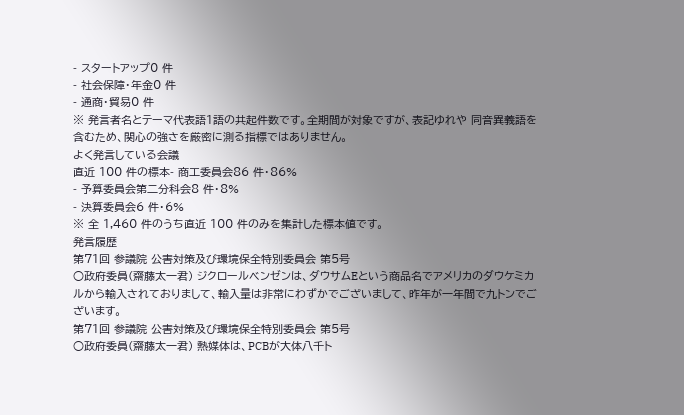- スタートアップ0 件
- 社会保障・年金0 件
- 通商・貿易0 件
※ 発言者名とテーマ代表語1語の共起件数です。全期間が対象ですが、表記ゆれや 同音異義語を含むため、関心の強さを厳密に測る指標ではありません。
よく発言している会議
直近 100 件の標本- 商工委員会86 件・86%
- 予算委員会第二分科会8 件・8%
- 決算委員会6 件・6%
※ 全 1,460 件のうち直近 100 件のみを集計した標本値です。
発言履歴
第71回 参議院 公害対策及び環境保全特別委員会 第5号
○政府委員(齋藤太一君) ジクロールベンゼンは、ダウサムEという商品名でアメリカのダウケミカルから輸入されておりまして、輸入量は非常にわずかでございまして、昨年が一年間で九トンでございます。
第71回 参議院 公害対策及び環境保全特別委員会 第5号
○政府委員(齋藤太一君) 熱媒体は、PCBが大体八千ト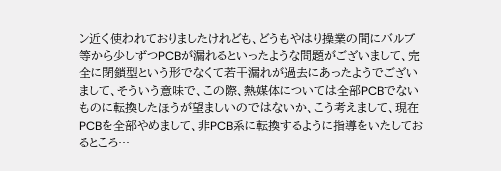ン近く使われておりましたけれども、どうもやはり操業の間にバルブ等から少しずつPCBが漏れるといったような問題がございまして、完全に閉鎖型という形でなくて若干漏れが過去にあったようでございまして、そういう意味で、この際、熱媒体については全部PCBでないものに転換したほうが望ましいのではないか、こう考えまして、現在PCBを全部やめまして、非PCB系に転換するように指導をいたしておるところ…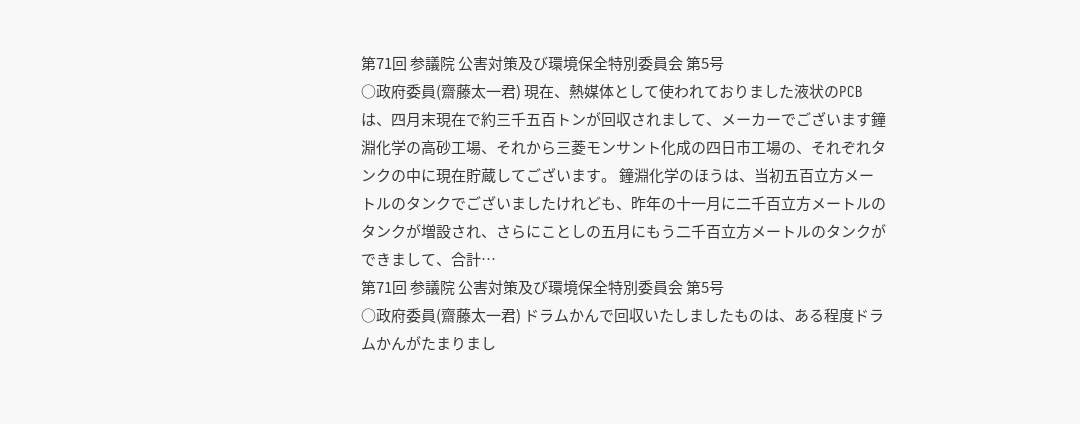第71回 参議院 公害対策及び環境保全特別委員会 第5号
○政府委員(齋藤太一君) 現在、熱媒体として使われておりました液状のPCBは、四月末現在で約三千五百トンが回収されまして、メーカーでございます鐘淵化学の高砂工場、それから三菱モンサント化成の四日市工場の、それぞれタンクの中に現在貯蔵してございます。 鐘淵化学のほうは、当初五百立方メートルのタンクでございましたけれども、昨年の十一月に二千百立方メートルのタンクが増設され、さらにことしの五月にもう二千百立方メートルのタンクができまして、合計…
第71回 参議院 公害対策及び環境保全特別委員会 第5号
○政府委員(齋藤太一君) ドラムかんで回収いたしましたものは、ある程度ドラムかんがたまりまし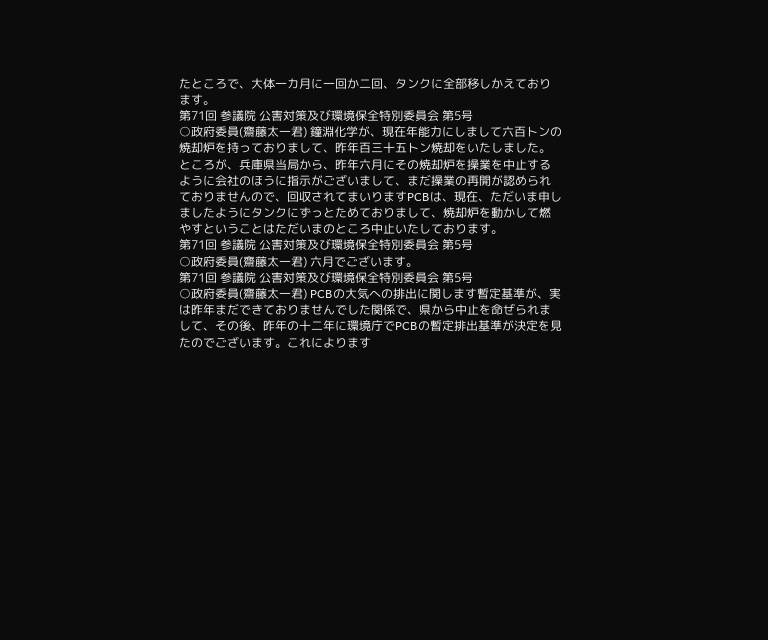たところで、大体一カ月に一回か二回、タンクに全部移しかえております。
第71回 参議院 公害対策及び環境保全特別委員会 第5号
○政府委員(齋藤太一君) 鐘淵化学が、現在年能力にしまして六百トンの焼却炉を持っておりまして、昨年百三十五トン焼却をいたしました。ところが、兵庫県当局から、昨年六月にその焼却炉を操業を中止するように会社のほうに指示がございまして、まだ操業の再開が認められておりませんので、回収されてまいりますPCBは、現在、ただいま申しましたようにタンクにずっとためておりまして、焼却炉を動かして燃やすということはただいまのところ中止いたしております。
第71回 参議院 公害対策及び環境保全特別委員会 第5号
○政府委員(齋藤太一君) 六月でございます。
第71回 参議院 公害対策及び環境保全特別委員会 第5号
○政府委員(齋藤太一君) PCBの大気への排出に関します暫定基準が、実は昨年まだできておりませんでした関係で、県から中止を命ぜられまして、その後、昨年の十二年に環境庁でPCBの暫定排出基準が決定を見たのでございます。これによります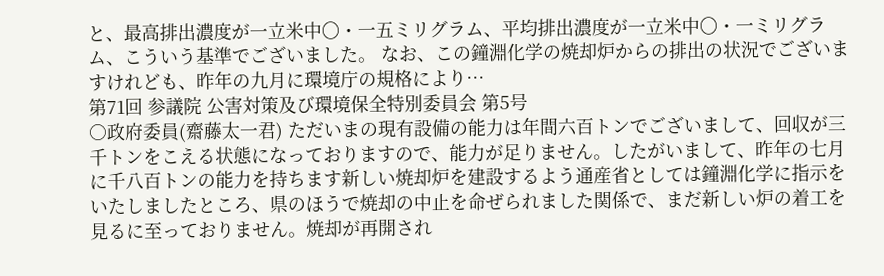と、最高排出濃度が一立米中〇・一五ミリグラム、平均排出濃度が一立米中〇・一ミリグラム、こういう基準でございました。 なお、この鐘淵化学の焼却炉からの排出の状況でございますけれども、昨年の九月に環境庁の規格により…
第71回 参議院 公害対策及び環境保全特別委員会 第5号
○政府委員(齋藤太一君) ただいまの現有設備の能力は年間六百トンでございまして、回収が三千トンをこえる状態になっておりますので、能力が足りません。したがいまして、昨年の七月に千八百トンの能力を持ちます新しい焼却炉を建設するよう通産省としては鐘淵化学に指示をいたしましたところ、県のほうで焼却の中止を命ぜられました関係で、まだ新しい炉の着工を見るに至っておりません。焼却が再開され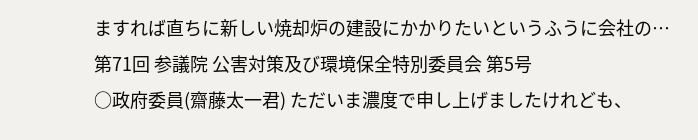ますれば直ちに新しい焼却炉の建設にかかりたいというふうに会社の…
第71回 参議院 公害対策及び環境保全特別委員会 第5号
○政府委員(齋藤太一君) ただいま濃度で申し上げましたけれども、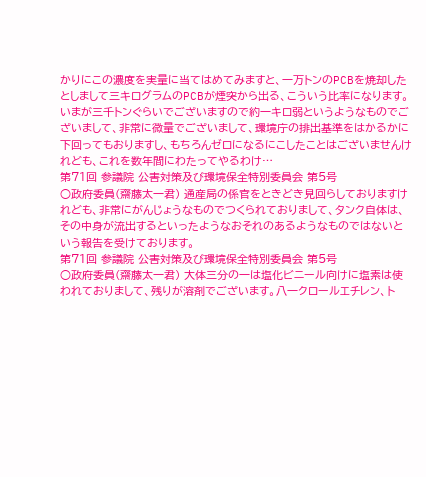かりにこの濃度を実量に当てはめてみますと、一万トンのPCBを焼却したとしまして三キログラムのPCBが煙突から出る、こういう比率になります。いまが三千トンぐらいでございますので約一キロ弱というようなものでございまして、非常に微量でございまして、環境庁の排出基準をはかるかに下回ってもおりますし、もちろんゼロになるにこしたことはございませんけれども、これを数年間にわたってやるわけ…
第71回 参議院 公害対策及び環境保全特別委員会 第5号
○政府委員(齋藤太一君) 通産局の係官をときどき見回らしておりますけれども、非常にがんじょうなものでつくられておりまして、タンク自体は、その中身が流出するといったようなおそれのあるようなものではないという報告を受けております。
第71回 参議院 公害対策及び環境保全特別委員会 第5号
○政府委員(齋藤太一君) 大体三分の一は塩化ビニール向けに塩素は使われておりまして、残りが溶剤でございます。八一クロールエチレン、ト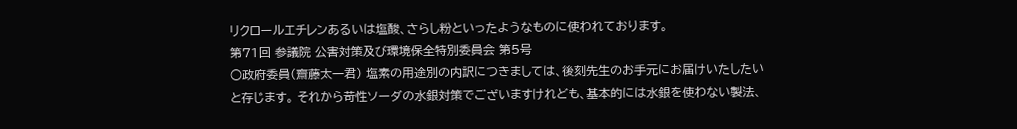リクロールエチレンあるいは塩酸、さらし粉といったようなものに使われております。
第71回 参議院 公害対策及び環境保全特別委員会 第5号
○政府委員(齋藤太一君) 塩素の用途別の内訳につきましては、後刻先生のお手元にお届けいたしたいと存じます。 それから苛性ソーダの水銀対策でございますけれども、基本的には水銀を使わない製法、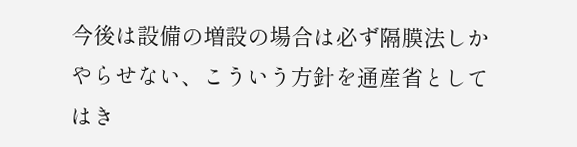今後は設備の増設の場合は必ず隔膜法しかやらせない、こういう方針を通産省としてはき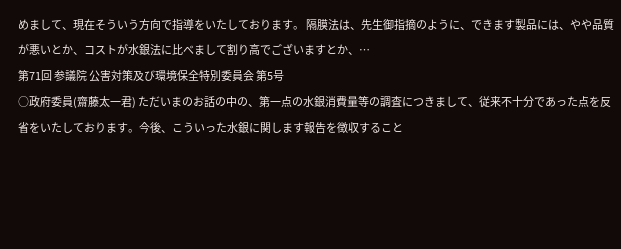めまして、現在そういう方向で指導をいたしております。 隔膜法は、先生御指摘のように、できます製品には、やや品質が悪いとか、コストが水銀法に比べまして割り高でございますとか、…
第71回 参議院 公害対策及び環境保全特別委員会 第5号
○政府委員(齋藤太一君) ただいまのお話の中の、第一点の水銀消費量等の調査につきまして、従来不十分であった点を反省をいたしております。今後、こういった水銀に関します報告を徴収すること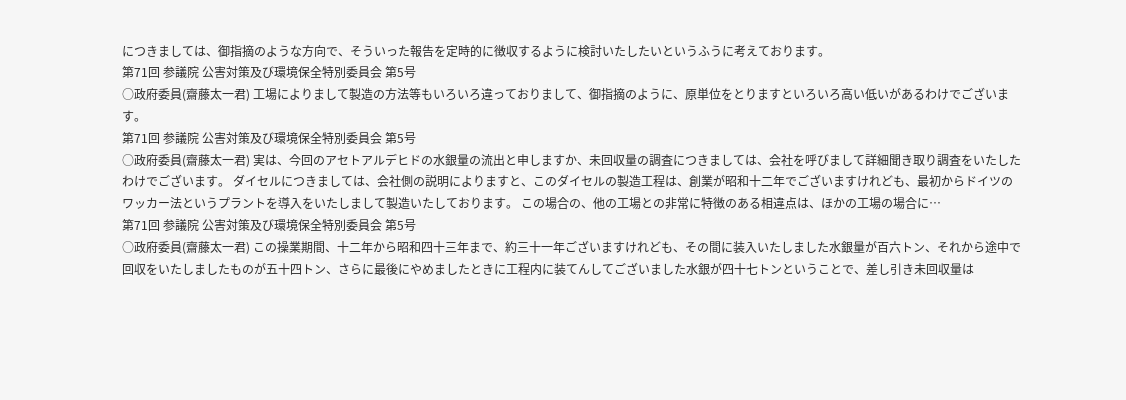につきましては、御指摘のような方向で、そういった報告を定時的に徴収するように検討いたしたいというふうに考えております。
第71回 参議院 公害対策及び環境保全特別委員会 第5号
○政府委員(齋藤太一君) 工場によりまして製造の方法等もいろいろ違っておりまして、御指摘のように、原単位をとりますといろいろ高い低いがあるわけでございます。
第71回 参議院 公害対策及び環境保全特別委員会 第5号
○政府委員(齋藤太一君) 実は、今回のアセトアルデヒドの水銀量の流出と申しますか、未回収量の調査につきましては、会社を呼びまして詳細聞き取り調査をいたしたわけでございます。 ダイセルにつきましては、会社側の説明によりますと、このダイセルの製造工程は、創業が昭和十二年でございますけれども、最初からドイツのワッカー法というプラントを導入をいたしまして製造いたしております。 この場合の、他の工場との非常に特徴のある相違点は、ほかの工場の場合に…
第71回 参議院 公害対策及び環境保全特別委員会 第5号
○政府委員(齋藤太一君) この操業期間、十二年から昭和四十三年まで、約三十一年ございますけれども、その間に装入いたしました水銀量が百六トン、それから途中で回収をいたしましたものが五十四トン、さらに最後にやめましたときに工程内に装てんしてございました水銀が四十七トンということで、差し引き未回収量は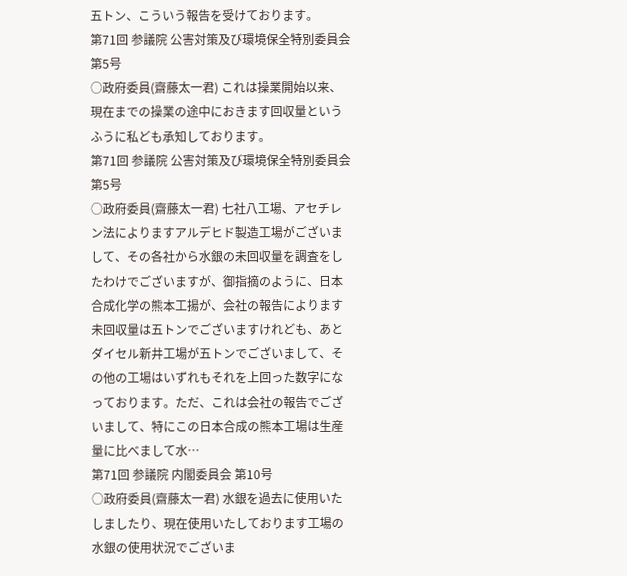五トン、こういう報告を受けております。
第71回 参議院 公害対策及び環境保全特別委員会 第5号
○政府委員(齋藤太一君) これは操業開始以来、現在までの操業の途中におきます回収量というふうに私ども承知しております。
第71回 参議院 公害対策及び環境保全特別委員会 第5号
○政府委員(齋藤太一君) 七社八工場、アセチレン法によりますアルデヒド製造工場がございまして、その各社から水銀の未回収量を調査をしたわけでございますが、御指摘のように、日本合成化学の熊本工揚が、会社の報告によります未回収量は五トンでございますけれども、あとダイセル新井工場が五トンでございまして、その他の工場はいずれもそれを上回った数字になっております。ただ、これは会社の報告でございまして、特にこの日本合成の熊本工場は生産量に比べまして水…
第71回 参議院 内閣委員会 第10号
○政府委員(齋藤太一君) 水銀を過去に使用いたしましたり、現在使用いたしております工場の水銀の使用状況でございま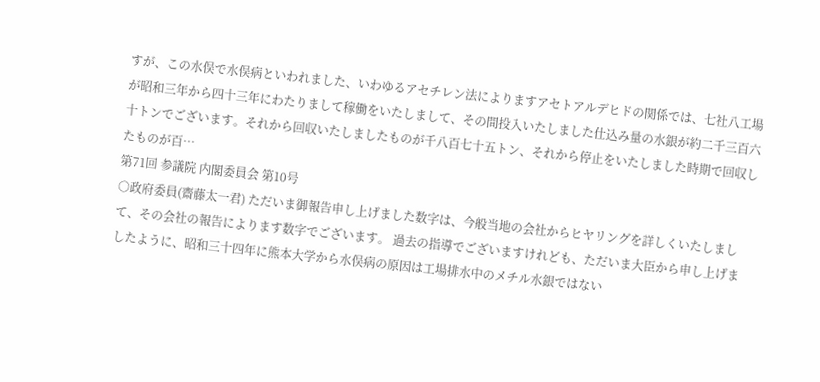すが、この水俣で水俣病といわれました、いわゆるアセチレン法によりますアセトアルデヒドの関係では、七社八工場が昭和三年から四十三年にわたりまして稼働をいたしまして、その間投入いたしました仕込み量の水銀が約二千三百六十トンでございます。それから回収いたしましたものが千八百七十五トン、それから停止をいたしました時期で回収したものが百…
第71回 参議院 内閣委員会 第10号
○政府委員(齋藤太一君) ただいま御報告申し上げました数字は、今般当地の会社からヒヤリングを詳しくいたしまして、その会社の報告によります数字でございます。 過去の指導でございますけれども、ただいま大臣から申し上げましたように、昭和三十四年に熊本大学から水俣病の原因は工場排水中のメチル水銀ではない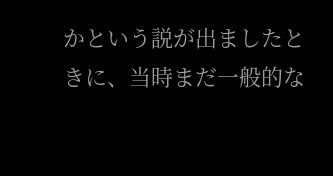かという説が出ましたときに、当時まだ一般的な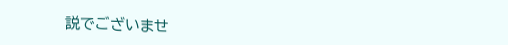説でございませ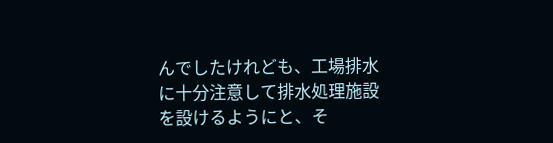んでしたけれども、工場排水に十分注意して排水処理施設を設けるようにと、そ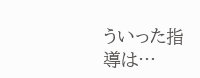ういった指導は…